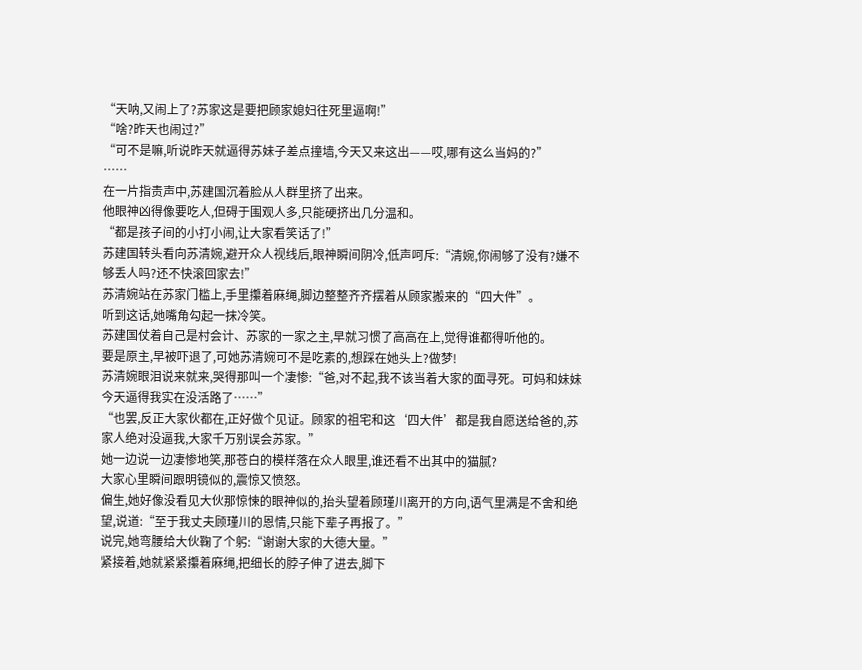“天呐,又闹上了?苏家这是要把顾家媳妇往死里逼啊!”
“啥?昨天也闹过?”
“可不是嘛,听说昨天就逼得苏妹子差点撞墙,今天又来这出——哎,哪有这么当妈的?”
……
在一片指责声中,苏建国沉着脸从人群里挤了出来。
他眼神凶得像要吃人,但碍于围观人多,只能硬挤出几分温和。
“都是孩子间的小打小闹,让大家看笑话了!”
苏建国转头看向苏清婉,避开众人视线后,眼神瞬间阴冷,低声呵斥:“清婉,你闹够了没有?嫌不够丢人吗?还不快滚回家去!”
苏清婉站在苏家门槛上,手里攥着麻绳,脚边整整齐齐摆着从顾家搬来的“四大件”。
听到这话,她嘴角勾起一抹冷笑。
苏建国仗着自己是村会计、苏家的一家之主,早就习惯了高高在上,觉得谁都得听他的。
要是原主,早被吓退了,可她苏清婉可不是吃素的,想踩在她头上?做梦!
苏清婉眼泪说来就来,哭得那叫一个凄惨:“爸,对不起,我不该当着大家的面寻死。可妈和妹妹今天逼得我实在没活路了……”
“也罢,反正大家伙都在,正好做个见证。顾家的祖宅和这‘四大件’都是我自愿送给爸的,苏家人绝对没逼我,大家千万别误会苏家。”
她一边说一边凄惨地笑,那苍白的模样落在众人眼里,谁还看不出其中的猫腻?
大家心里瞬间跟明镜似的,震惊又愤怒。
偏生,她好像没看见大伙那惊悚的眼神似的,抬头望着顾瑾川离开的方向,语气里满是不舍和绝望,说道:“至于我丈夫顾瑾川的恩情,只能下辈子再报了。”
说完,她弯腰给大伙鞠了个躬:“谢谢大家的大德大量。”
紧接着,她就紧紧攥着麻绳,把细长的脖子伸了进去,脚下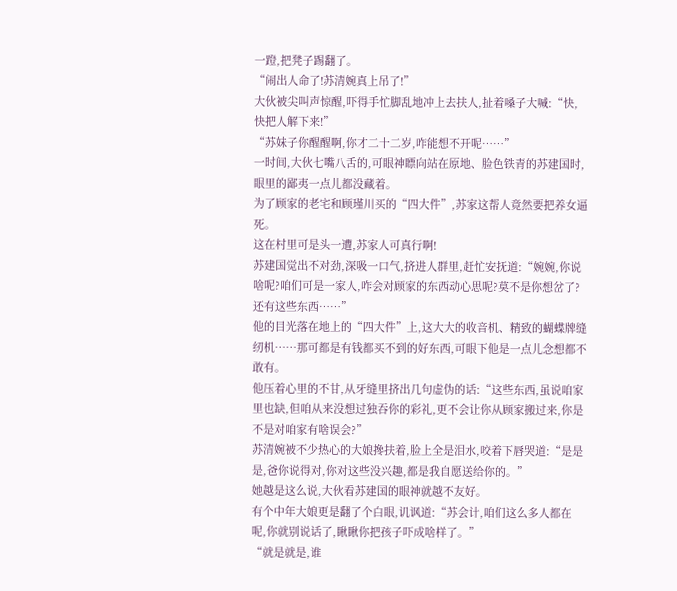一蹬,把凳子踢翻了。
“闹出人命了!苏清婉真上吊了!”
大伙被尖叫声惊醒,吓得手忙脚乱地冲上去扶人,扯着嗓子大喊:“快,快把人解下来!”
“苏妹子你醒醒啊,你才二十二岁,咋能想不开呢……”
一时间,大伙七嘴八舌的,可眼神瞟向站在原地、脸色铁青的苏建国时,眼里的鄙夷一点儿都没藏着。
为了顾家的老宅和顾瑾川买的“四大件”,苏家这帮人竟然要把养女逼死。
这在村里可是头一遭,苏家人可真行啊!
苏建国觉出不对劲,深吸一口气,挤进人群里,赶忙安抚道:“婉婉,你说啥呢?咱们可是一家人,咋会对顾家的东西动心思呢?莫不是你想岔了?还有这些东西……”
他的目光落在地上的“四大件”上,这大大的收音机、精致的蝴蝶牌缝纫机……那可都是有钱都买不到的好东西,可眼下他是一点儿念想都不敢有。
他压着心里的不甘,从牙缝里挤出几句虚伪的话:“这些东西,虽说咱家里也缺,但咱从来没想过独吞你的彩礼,更不会让你从顾家搬过来,你是不是对咱家有啥误会?”
苏清婉被不少热心的大娘搀扶着,脸上全是泪水,咬着下唇哭道:“是是是,爸你说得对,你对这些没兴趣,都是我自愿送给你的。”
她越是这么说,大伙看苏建国的眼神就越不友好。
有个中年大娘更是翻了个白眼,讥讽道:“苏会计,咱们这么多人都在呢,你就别说话了,瞅瞅你把孩子吓成啥样了。”
“就是就是,谁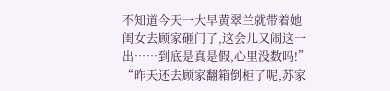不知道今天一大早黄翠兰就带着她闺女去顾家砸门了,这会儿又闹这一出……到底是真是假,心里没数吗!”
“昨天还去顾家翻箱倒柜了呢,苏家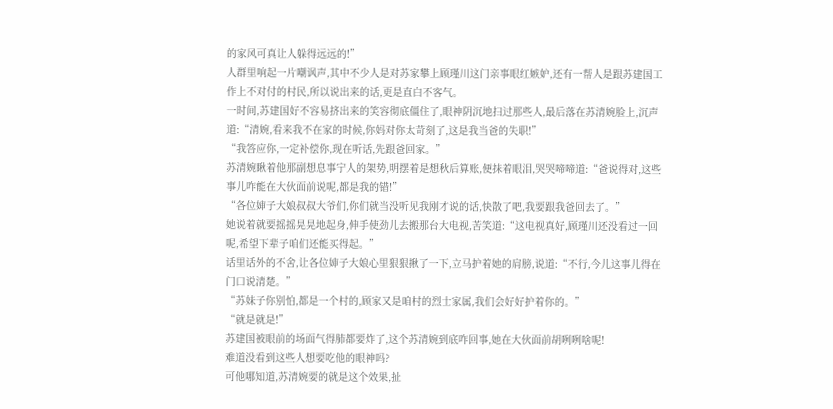的家风可真让人躲得远远的!”
人群里响起一片嘲讽声,其中不少人是对苏家攀上顾瑾川这门亲事眼红嫉妒,还有一帮人是跟苏建国工作上不对付的村民,所以说出来的话,更是直白不客气。
一时间,苏建国好不容易挤出来的笑容彻底僵住了,眼神阴沉地扫过那些人,最后落在苏清婉脸上,沉声道:“清婉,看来我不在家的时候,你妈对你太苛刻了,这是我当爸的失职!”
“我答应你,一定补偿你,现在听话,先跟爸回家。”
苏清婉瞅着他那副想息事宁人的架势,明摆着是想秋后算账,便抹着眼泪,哭哭啼啼道:“爸说得对,这些事儿咋能在大伙面前说呢,都是我的错!”
“各位婶子大娘叔叔大爷们,你们就当没听见我刚才说的话,快散了吧,我要跟我爸回去了。”
她说着就要摇摇晃晃地起身,伸手使劲儿去搬那台大电视,苦笑道:“这电视真好,顾瑾川还没看过一回呢,希望下辈子咱们还能买得起。”
话里话外的不舍,让各位婶子大娘心里狠狠揪了一下,立马护着她的肩膀,说道:“不行,今儿这事儿得在门口说清楚。”
“苏妹子你别怕,都是一个村的,顾家又是咱村的烈士家属,我们会好好护着你的。”
“就是就是!”
苏建国被眼前的场面气得肺都要炸了,这个苏清婉到底咋回事,她在大伙面前胡咧咧啥呢!
难道没看到这些人想要吃他的眼神吗?
可他哪知道,苏清婉要的就是这个效果,扯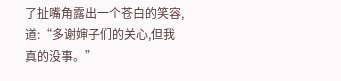了扯嘴角露出一个苍白的笑容,道:“多谢婶子们的关心,但我真的没事。”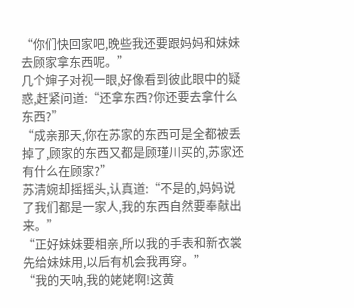“你们快回家吧,晚些我还要跟妈妈和妹妹去顾家拿东西呢。”
几个婶子对视一眼,好像看到彼此眼中的疑惑,赶紧问道:“还拿东西?你还要去拿什么东西?”
“成亲那天,你在苏家的东西可是全都被丢掉了,顾家的东西又都是顾瑾川买的,苏家还有什么在顾家?”
苏清婉却摇摇头,认真道:“不是的,妈妈说了我们都是一家人,我的东西自然要奉献出来。”
“正好妹妹要相亲,所以我的手表和新衣裳先给妹妹用,以后有机会我再穿。”
“我的天呐,我的姥姥啊!这黄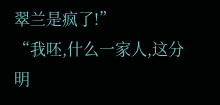翠兰是疯了!”
“我呸,什么一家人,这分明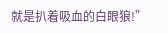就是扒着吸血的白眼狼!”